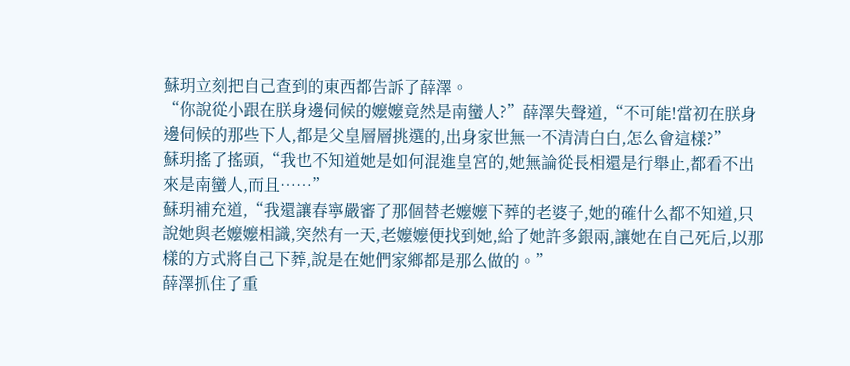蘇玥立刻把自己查到的東西都告訴了薛澤。
“你說從小跟在朕身邊伺候的嬤嬤竟然是南蠻人?”薛澤失聲道,“不可能!當初在朕身邊伺候的那些下人,都是父皇層層挑選的,出身家世無一不清清白白,怎么會這樣?”
蘇玥搖了搖頭,“我也不知道她是如何混進皇宮的,她無論從長相還是行舉止,都看不出來是南蠻人,而且……”
蘇玥補充道,“我還讓春寧嚴審了那個替老嬤嬤下葬的老婆子,她的確什么都不知道,只說她與老嬤嬤相識,突然有一天,老嬤嬤便找到她,給了她許多銀兩,讓她在自己死后,以那樣的方式將自己下葬,說是在她們家鄉都是那么做的。”
薛澤抓住了重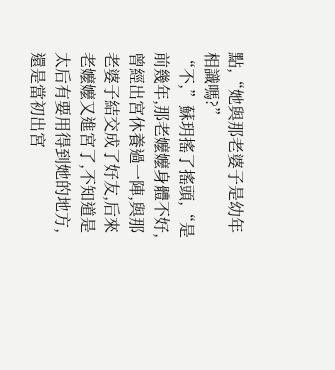點,“她與那老婆子是幼年相識嗎?”
“不,”蘇玥搖了搖頭,“是前幾年,那老嬤嬤身體不好,曾經出宮休養過一陣,與那老婆子結交成了好友,后來老嬤嬤又進宮了,不知道是太后有要用得到她的地方,還是當初出宮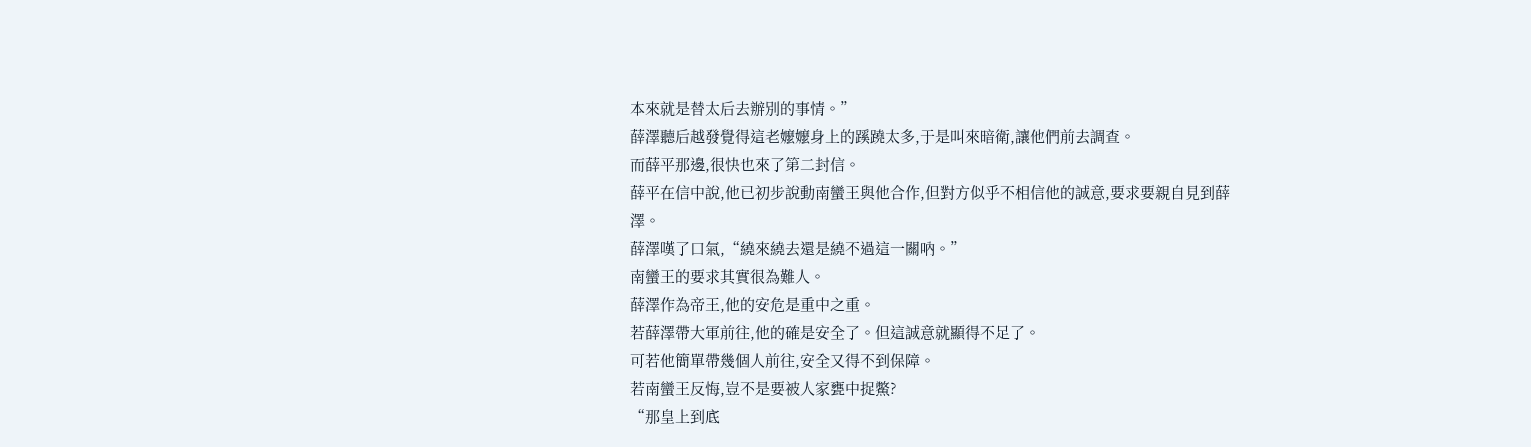本來就是替太后去辦別的事情。”
薛澤聽后越發覺得這老嬤嬤身上的蹊蹺太多,于是叫來暗衛,讓他們前去調查。
而薛平那邊,很快也來了第二封信。
薛平在信中說,他已初步說動南蠻王與他合作,但對方似乎不相信他的誠意,要求要親自見到薛澤。
薛澤嘆了口氣,“繞來繞去還是繞不過這一關吶。”
南蠻王的要求其實很為難人。
薛澤作為帝王,他的安危是重中之重。
若薛澤帶大軍前往,他的確是安全了。但這誠意就顯得不足了。
可若他簡單帶幾個人前往,安全又得不到保障。
若南蠻王反悔,豈不是要被人家甕中捉鱉?
“那皇上到底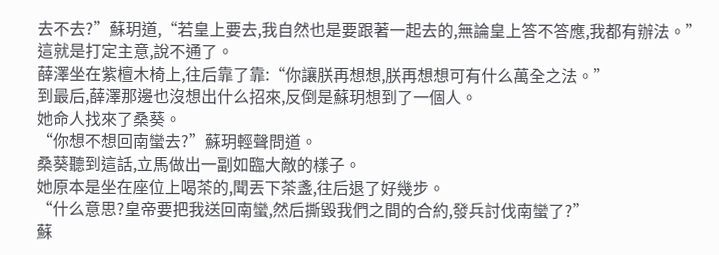去不去?”蘇玥道,“若皇上要去,我自然也是要跟著一起去的,無論皇上答不答應,我都有辦法。”
這就是打定主意,說不通了。
薛澤坐在紫檀木椅上,往后靠了靠:“你讓朕再想想,朕再想想可有什么萬全之法。”
到最后,薛澤那邊也沒想出什么招來,反倒是蘇玥想到了一個人。
她命人找來了桑葵。
“你想不想回南蠻去?”蘇玥輕聲問道。
桑葵聽到這話,立馬做出一副如臨大敵的樣子。
她原本是坐在座位上喝茶的,聞丟下茶盞,往后退了好幾步。
“什么意思?皇帝要把我送回南蠻,然后撕毀我們之間的合約,發兵討伐南蠻了?”
蘇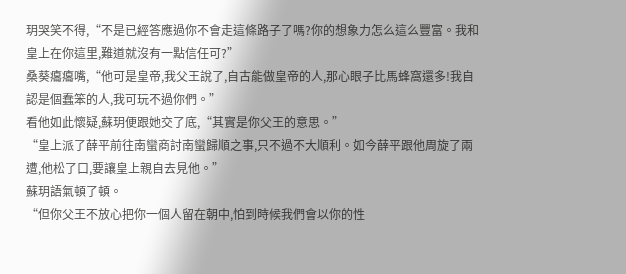玥哭笑不得,“不是已經答應過你不會走這條路子了嗎?你的想象力怎么這么豐富。我和皇上在你這里,難道就沒有一點信任可?”
桑葵癟癟嘴,“他可是皇帝,我父王說了,自古能做皇帝的人,那心眼子比馬蜂窩還多!我自認是個蠢笨的人,我可玩不過你們。”
看他如此懷疑,蘇玥便跟她交了底,“其實是你父王的意思。”
“皇上派了薛平前往南蠻商討南蠻歸順之事,只不過不大順利。如今薛平跟他周旋了兩遭,他松了口,要讓皇上親自去見他。”
蘇玥語氣頓了頓。
“但你父王不放心把你一個人留在朝中,怕到時候我們會以你的性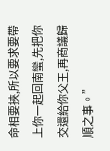命相要挾,所以要求要帶上你一起回南蠻,先把你交還給你父王,再商議歸順之事。”